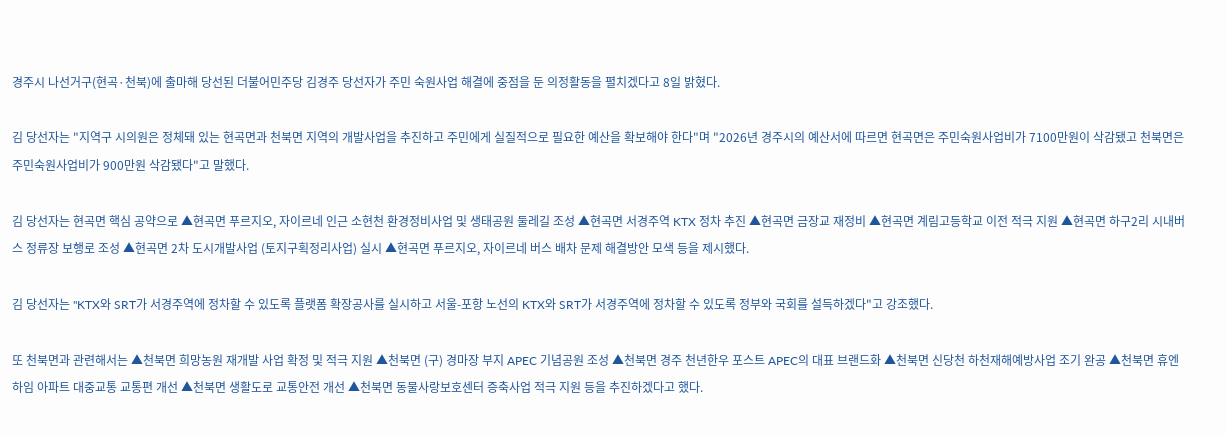경주시 나선거구(현곡·천북)에 출마해 당선된 더불어민주당 김경주 당선자가 주민 숙원사업 해결에 중점을 둔 의정활동을 펼치겠다고 8일 밝혔다.

김 당선자는 "지역구 시의원은 정체돼 있는 현곡면과 천북면 지역의 개발사업을 추진하고 주민에게 실질적으로 필요한 예산을 확보해야 한다"며 "2026년 경주시의 예산서에 따르면 현곡면은 주민숙원사업비가 7100만원이 삭감됐고 천북면은 주민숙원사업비가 900만원 삭감됐다"고 말했다.

김 당선자는 현곡면 핵심 공약으로 ▲현곡면 푸르지오, 자이르네 인근 소현천 환경정비사업 및 생태공원 둘레길 조성 ▲현곡면 서경주역 KTX 정차 추진 ▲현곡면 금장교 재정비 ▲현곡면 계림고등학교 이전 적극 지원 ▲현곡면 하구2리 시내버스 정류장 보행로 조성 ▲현곡면 2차 도시개발사업 (토지구획정리사업) 실시 ▲현곡면 푸르지오, 자이르네 버스 배차 문제 해결방안 모색 등을 제시했다.

김 당선자는 "KTX와 SRT가 서경주역에 정차할 수 있도록 플랫폼 확장공사를 실시하고 서울-포항 노선의 KTX와 SRT가 서경주역에 정차할 수 있도록 정부와 국회를 설득하겠다"고 강조했다.

또 천북면과 관련해서는 ▲천북면 희망농원 재개발 사업 확정 및 적극 지원 ▲천북면 (구) 경마장 부지 APEC 기념공원 조성 ▲천북면 경주 천년한우 포스트 APEC의 대표 브랜드화 ▲천북면 신당천 하천재해예방사업 조기 완공 ▲천북면 휴엔하임 아파트 대중교통 교통편 개선 ▲천북면 생활도로 교통안전 개선 ▲천북면 동물사랑보호센터 증축사업 적극 지원 등을 추진하겠다고 했다.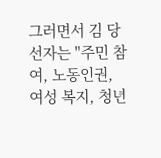그러면서 김 당선자는 "주민 참여, 노동인권, 여성 복지, 청년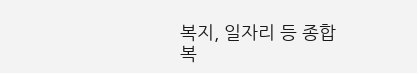복지, 일자리 등 종합 복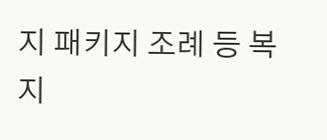지 패키지 조례 등 복지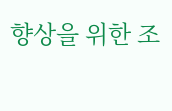향상을 위한 조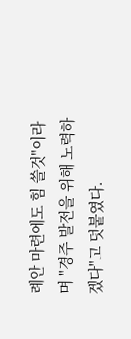례안 마련에도 힘 쓸것"이라며 "경주 발전을 위해 노력하겠다"고 덧붙였다.